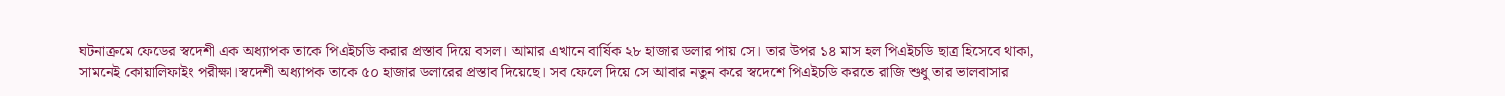ঘটনাক্রমে ফেডের স্বদেশী এক অধ্যাপক তাকে পিএইচডি করার প্রস্তাব দিয়ে বসল। আমার এখানে বার্ষিক ২৮ হাজার ডলার পায় সে। তার উপর ১৪ মাস হল পিএইচডি ছাত্র হিসেবে থাকা, সামনেই কোয়ালিফাইং পরীক্ষা।স্বদেশী অধ্যাপক তাকে ৫০ হাজার ডলারের প্রস্তাব দিয়েছে। সব ফেলে দিয়ে সে আবার নতুন করে স্বদেশে পিএইচডি করতে রাজি শুধু তার ভালবাসার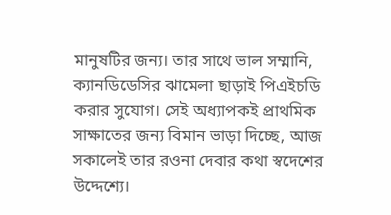মানুষটির জন্য। তার সাথে ভাল সম্মানি, ক্যানডিডেসির ঝামেলা ছাড়াই পিএইচডি করার সুযোগ। সেই অধ্যাপকই প্রাথমিক সাক্ষাতের জন্য বিমান ভাড়া দিচ্ছে, আজ সকালেই তার রওনা দেবার কথা স্বদেশের উদ্দেশ্যে।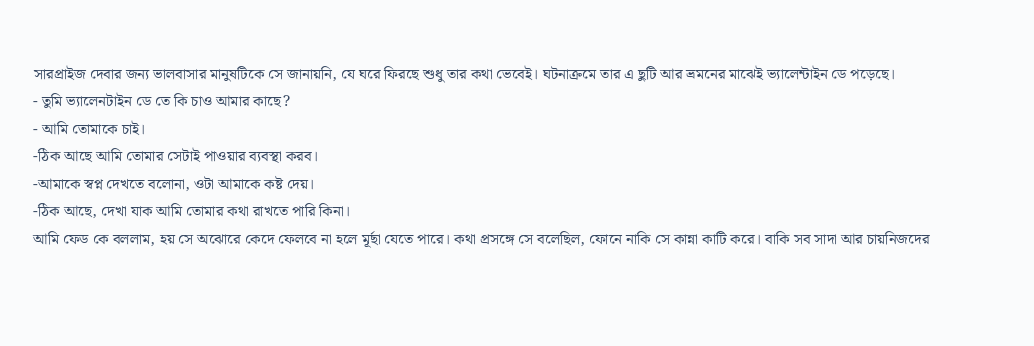সারপ্রাইজ দেবার জন্য ভালবাসার মানুষটিকে সে জানায়নি, যে ঘরে ফিরছে শুধু তার কথা ভেবেই। ঘটনাক্রমে তার এ ছুটি আর ভ্রমনের মাঝেই ভ্যালেন্টাইন ডে পড়েছে।
- তুমি ভ্যালেনটাইন ডে তে কি চাও আমার কাছে?
- আমি তোমাকে চাই।
-ঠিক আছে আমি তোমার সেটাই পাওয়ার ব্যবস্থা করব।
-আমাকে স্বপ্ন দেখতে বলোনা, ওটা আমাকে কষ্ট দেয়।
-ঠিক আছে, দেখা যাক আমি তোমার কথা রাখতে পারি কিনা।
আমি ফেড কে বললাম, হয় সে অঝোরে কেদে ফেলবে না হলে মূর্ছা যেতে পারে। কথা প্রসঙ্গে সে বলেছিল, ফোনে নাকি সে কান্না কাটি করে। বাকি সব সাদা আর চায়নিজদের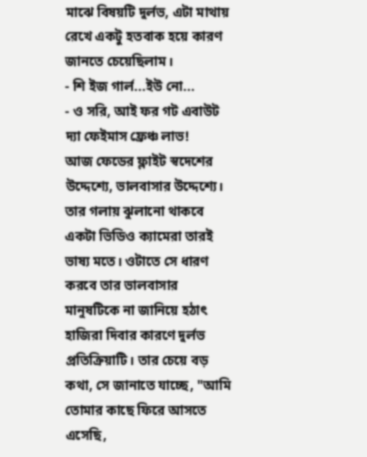মাঝে বিষয়টি দুর্লভ, এটা মাথায় রেখে একটু হতবাক হয়ে কারণ জানতে চেয়েছিলাম।
- শি ইজ গার্ল...ইউ নো...
- ও সরি, আই ফর গট এবাউট দ্যা ফেইমাস ফ্রেঞ্চ লাভ!
আজ ফেডের ফ্লাইট স্বদেশের উদ্দেশ্যে, ভালবাসার উদ্দেশ্যে। তার গলায় ঝুলানো থাকবে একটা ভিডিও ক্যামেরা তারই ভাষ্য মতে। ওটাতে সে ধারণ করবে তার ভালবাসার মানুষটিকে না জানিয়ে হঠাৎ হাজিরা দিবার কারণে দুর্লভ প্রতিক্রিয়াটি। তার চেয়ে বড় কথা, সে জানাতে যাচ্ছে, "আমি তোমার কাছে ফিরে আসতে এসেছি,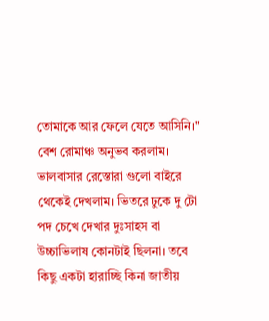তোমাকে আর ফেলে যেতে আসিনি।"
বেশ রোমাঞ্চ অনুভব করলাম। ভালবাসার রেস্তোরা গুলো বাইরে থেকেই দেখলাম। ভিতরে ঢুকে দু টো পদ চেখে দেখার দুঃসাহস বা উচ্চাভিলাষ কোনটাই ছিলনা। তবে কিছু একটা হারাচ্ছি কিনা জাতীয়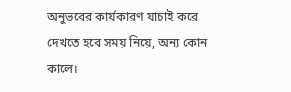অনুভবের কার্যকারণ যাচাই করে দেখতে হবে সময় নিয়ে, অন্য কোন কালে।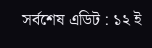সর্বশেষ এডিট : ১২ ই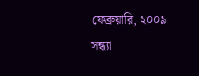ফেব্রুয়ারি, ২০০৯ সন্ধ্যা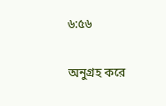৬:৫৬

অনুগ্রহ করে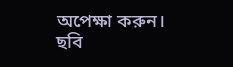অপেক্ষা করুন। ছবি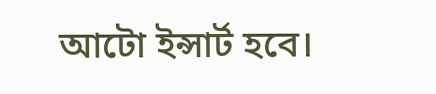আটো ইন্সার্ট হবে।